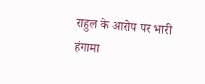राहुल के आरोप पर भारी हंगामा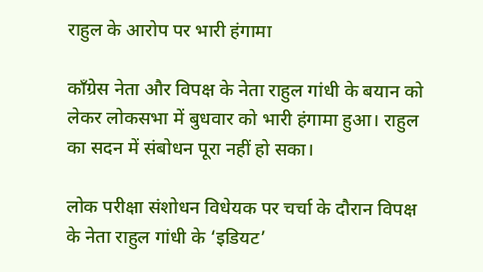राहुल के आरोप पर भारी हंगामा

काँग्रेस नेता और विपक्ष के नेता राहुल गांधी के बयान को लेकर लोकसभा में बुधवार को भारी हंगामा हुआ। राहुल का सदन में संबोधन पूरा नहीं हो सका।

लोक परीक्षा संशोधन विधेयक पर चर्चा के दौरान विपक्ष के नेता राहुल गांधी के ‘इडियट’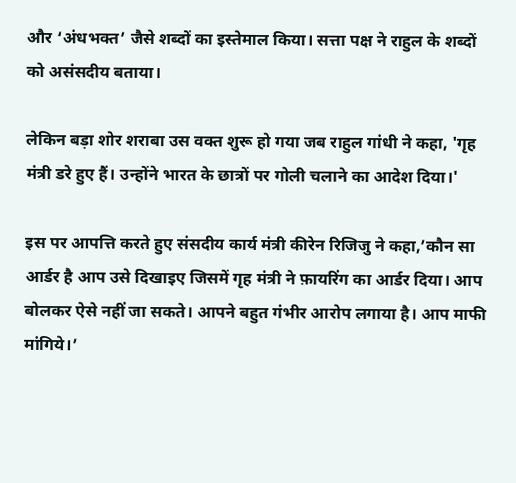और ‘अंधभक्त’ जैसे शब्दों का इस्तेमाल किया। सत्ता पक्ष ने राहुल के शब्दों को असंसदीय बताया।

लेकिन बड़ा शोर शराबा उस वक्त शुरू हो गया जब राहुल गांधी ने कहा, 'गृह मंत्री डरे हुए हैं। उन्होंने भारत के छात्रों पर गोली चलाने का आदेश दिया।'

इस पर आपत्ति करते हुए संसदीय कार्य मंत्री कीरेन रिजिजु ने कहा,’कौन सा आर्डर है आप उसे दिखाइए जिसमें गृह मंत्री ने फ़ायरिंग का आर्डर दिया। आप बोलकर ऐसे नहीं जा सकते। आपने बहुत गंभीर आरोप लगाया है। आप माफी मांगिये।’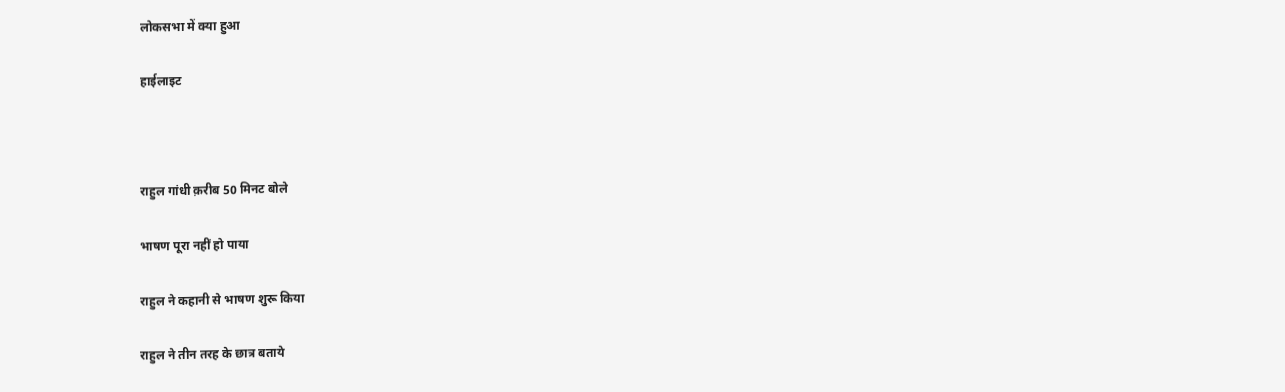लोकसभा में क्या हुआ

हाईलाइट



राहुल गांधी क़रीब 50 मिनट बोले

भाषण पूरा नहीं हो पाया

राहुल ने कहानी से भाषण शुरू किया

राहुल ने तीन तरह के छात्र बताये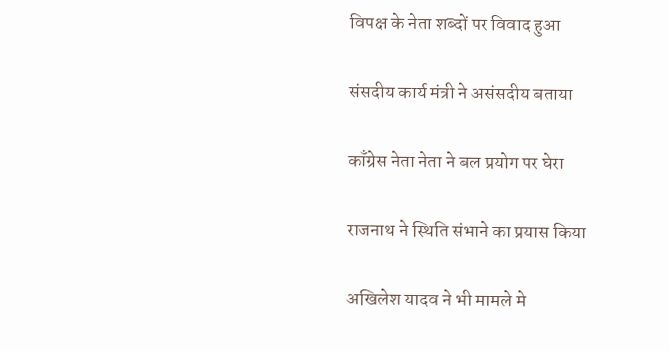विपक्ष के नेता शब्दों पर विवाद हुआ

संसदीय कार्य मंत्री ने असंसदीय बताया

काँग्रेस नेता नेता ने बल प्रयोग पर घेरा

राजनाथ ने स्थिति संभाने का प्रयास किया

अखिलेश यादव ने भी मामले मे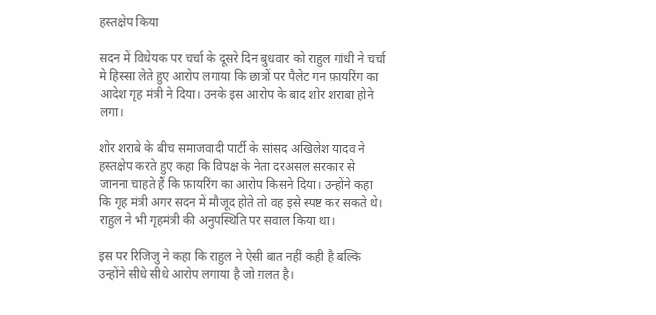हस्तक्षेप किया

सदन में विधेयक पर चर्चा के दूसरे दिन बुधवार को राहुल गांधी ने चर्चा मे हिस्सा लेते हुए आरोप लगाया कि छात्रों पर पैलेट गन फ़ायरिंग का आदेश गृह मंत्री ने दिया। उनके इस आरोप के बाद शोर शराबा होने लगा।

शोर शराबे के बीच समाजवादी पार्टी के सांसद अखिलेश यादव ने हस्तक्षेप करते हुए कहा कि विपक्ष के नेता दरअसल सरकार से जानना चाहते हैं कि फ़ायरिंग का आरोप किसने दिया। उन्होंने कहा कि गृह मंत्री अगर सदन में मौजूद होते तो वह इसे स्पष्ट कर सकते थे। राहुल ने भी गृहमंत्री की अनुपस्थिति पर सवाल किया था।

इस पर रिजिजु ने कहा कि राहुल ने ऐसी बात नहीं कही है बल्कि उन्होंने सीधे सीधे आरोप लगाया है जो ग़लत है।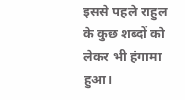इससे पहले राहुल के कुछ शब्दों को लेकर भी हंगामा हुआ।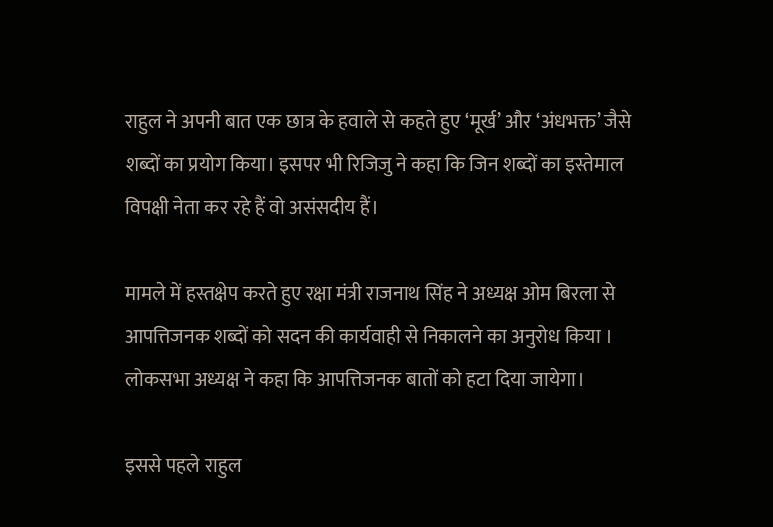राहुल ने अपनी बात एक छात्र के हवाले से कहते हुए ‘मूर्ख’ और ‘अंधभक्त’ जैसे शब्दों का प्रयोग किया। इसपर भी रिजिजु ने कहा कि जिन शब्दों का इस्तेमाल विपक्षी नेता कर रहे हैं वो असंसदीय हैं।

मामले में हस्तक्षेप करते हुए रक्षा मंत्री राजनाथ सिंह ने अध्यक्ष ओम बिरला से आपत्तिजनक शब्दों को सदन की कार्यवाही से निकालने का अनुरोध किया । लोकसभा अध्यक्ष ने कहा कि आपत्तिजनक बातों को हटा दिया जायेगा।

इससे पहले राहुल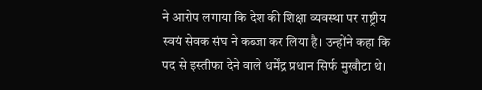ने आरोप लगाया कि देश की शिक्षा व्यवस्था पर राष्ट्रीय स्वयं सेवक संघ ने कब्जा कर लिया है। उन्होंने कहा कि पद से इस्तीफा देने वाले धर्मेंद्र प्रधान सिर्फ मुखौटा थे।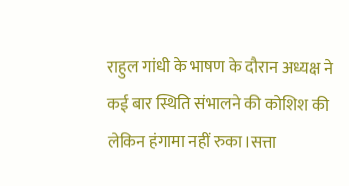राहुल गांधी के भाषण के दौरान अध्यक्ष ने कई बार स्थिति संभालने की कोशिश की लेकिन हंगामा नहीं रुका।सत्ता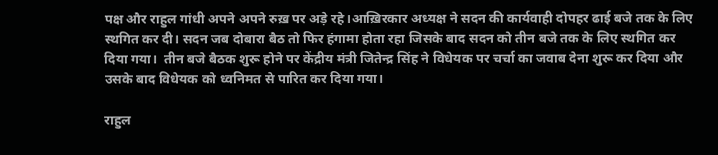पक्ष और राहुल गांधी अपने अपने रुख़ पर अड़े रहे।आख़िरकार अध्यक्ष ने सदन की कार्यवाही दोपहर ढाई बजे तक के लिए स्थगित कर दी। सदन जब दोबारा बैठ तो फिर हंगामा होता रहा जिसके बाद सदन को तीन बजे तक के लिए स्थगित कर दिया गया।  तीन बजे बैठक शुरू होने पर केंद्रीय मंत्री जितेन्द्र सिंह ने विधेयक पर चर्चा का जवाब देना शुरू कर दिया और उसके बाद विधेयक को ध्वनिमत से पारित कर दिया गया।

राहुल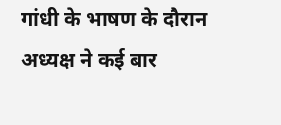गांधी के भाषण के दौरान अध्यक्ष ने कई बार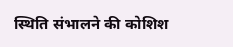स्थिति संभालने की कोशिश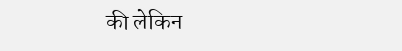की लेकिन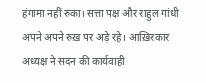हंगामा नहीं रुका। सत्ता पक्ष और राहुल गांधी अपने अपने रुख़ पर अड़े रहे। आख़िरकार अध्यक्ष ने सदन की कार्यवाही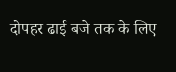दोपहर ढाई बजे तक के लिए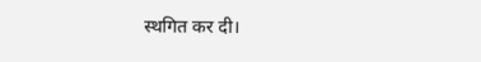स्थगित कर दी।